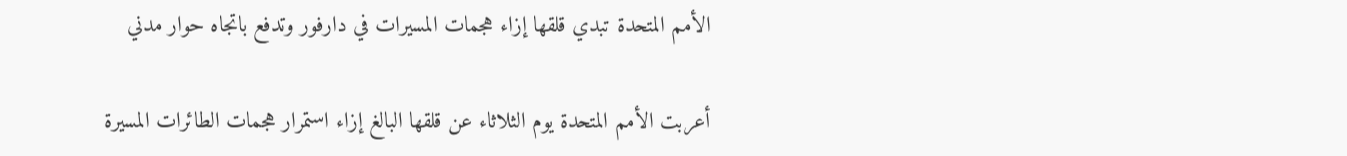الأمم المتحدة تبدي قلقها إزاء هجمات المسيرات في دارفور وتدفع باتجاه حوار مدني

أعربت الأمم المتحدة يوم الثلاثاء عن قلقها البالغ إزاء استمرار هجمات الطائرات المسيرة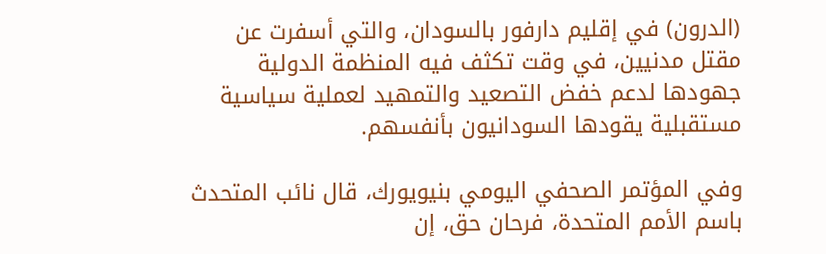(الدرون) في إقليم دارفور بالسودان، والتي أسفرت عن مقتل مدنيين، في وقت تكثف فيه المنظمة الدولية جهودها لدعم خفض التصعيد والتمهيد لعملية سياسية مستقبلية يقودها السودانيون بأنفسهم.

وفي المؤتمر الصحفي اليومي بنيويورك، قال نائب المتحدث باسم الأمم المتحدة، فرحان حق، إن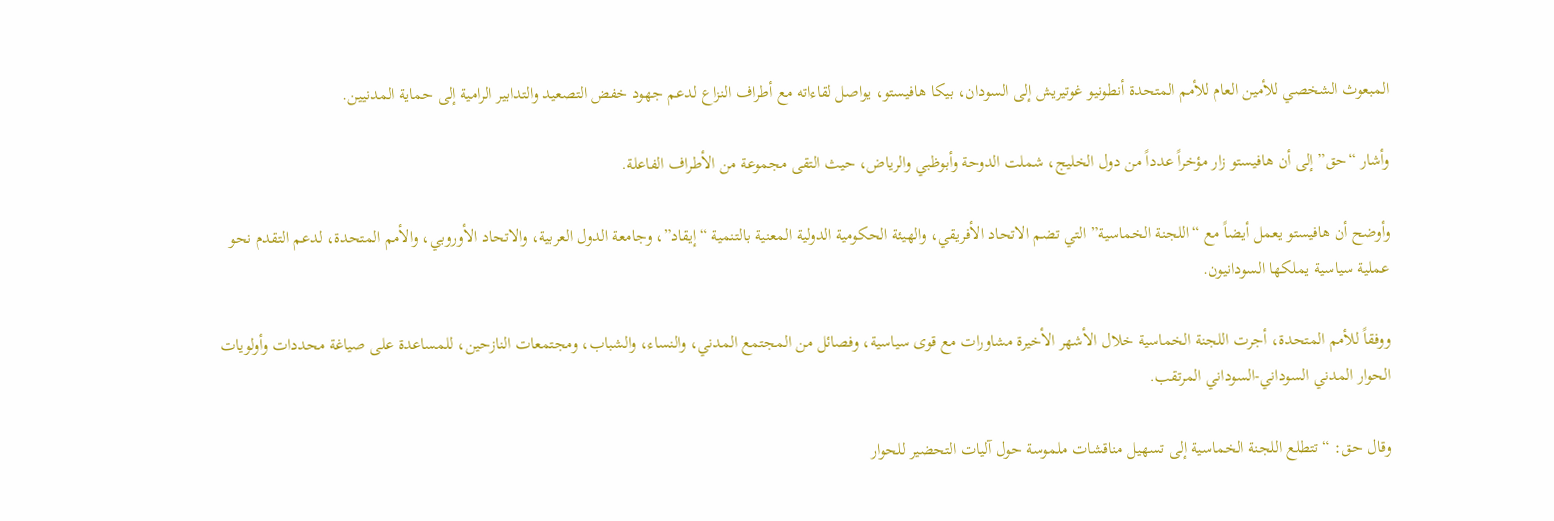المبعوث الشخصي للأمين العام للأمم المتحدة أنطونيو غوتيريش إلى السودان، بيكا هافيستو، يواصل لقاءاته مع أطراف النزاع لدعم جهود خفض التصعيد والتدابير الرامية إلى حماية المدنيين.

وأشار “حق” إلى أن هافيستو زار مؤخراً عدداً من دول الخليج، شملت الدوحة وأبوظبي والرياض، حيث التقى مجموعة من الأطراف الفاعلة.

وأوضح أن هافيستو يعمل أيضاً مع “اللجنة الخماسية” التي تضم الاتحاد الأفريقي، والهيئة الحكومية الدولية المعنية بالتنمية “إيقاد”، وجامعة الدول العربية، والاتحاد الأوروبي، والأمم المتحدة، لدعم التقدم نحو عملية سياسية يملكها السودانيون.

ووفقاً للأمم المتحدة، أجرت اللجنة الخماسية خلال الأشهر الأخيرة مشاورات مع قوى سياسية، وفصائل من المجتمع المدني، والنساء، والشباب، ومجتمعات النازحين، للمساعدة على صياغة محددات وأولويات الحوار المدني السوداني-السوداني المرتقب.

وقال حق: “تتطلع اللجنة الخماسية إلى تسهيل مناقشات ملموسة حول آليات التحضير للحوار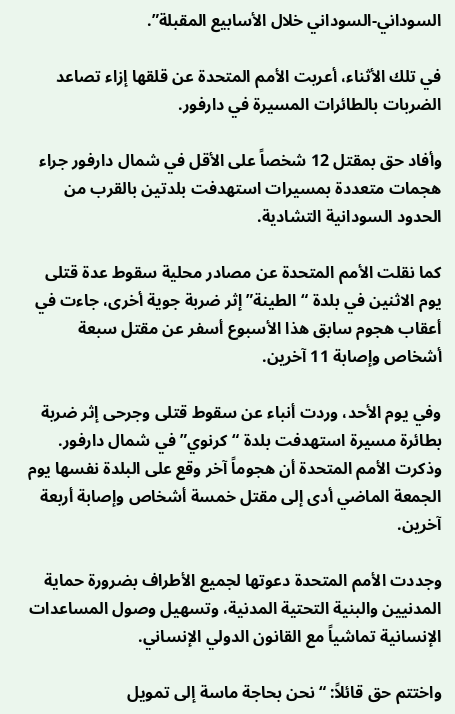السوداني-السوداني خلال الأسابيع المقبلة”.

في تلك الأثناء، أعربت الأمم المتحدة عن قلقها إزاء تصاعد الضربات بالطائرات المسيرة في دارفور.

وأفاد حق بمقتل 12 شخصاً على الأقل في شمال دارفور جراء هجمات متعددة بمسيرات استهدفت بلدتين بالقرب من الحدود السودانية التشادية.

كما نقلت الأمم المتحدة عن مصادر محلية سقوط عدة قتلى يوم الاثنين في بلدة “الطينة” إثر ضربة جوية أخرى، جاءت في أعقاب هجوم سابق هذا الأسبوع أسفر عن مقتل سبعة أشخاص وإصابة 11 آخرين.

وفي يوم الأحد، وردت أنباء عن سقوط قتلى وجرحى إثر ضربة بطائرة مسيرة استهدفت بلدة “كرنوي” في شمال دارفور. وذكرت الأمم المتحدة أن هجوماً آخر وقع على البلدة نفسها يوم الجمعة الماضي أدى إلى مقتل خمسة أشخاص وإصابة أربعة آخرين.

وجددت الأمم المتحدة دعوتها لجميع الأطراف بضرورة حماية المدنيين والبنية التحتية المدنية، وتسهيل وصول المساعدات الإنسانية تماشياً مع القانون الدولي الإنساني.

واختتم حق قائلاً: “نحن بحاجة ماسة إلى تمويل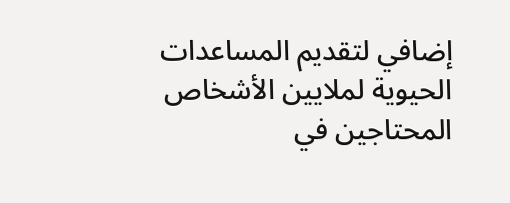إضافي لتقديم المساعدات الحيوية لملايين الأشخاص المحتاجين في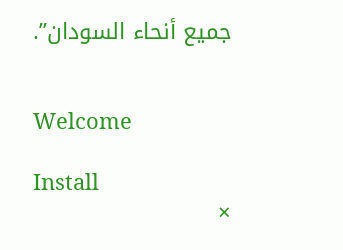جميع أنحاء السودان”.


Welcome

Install
×